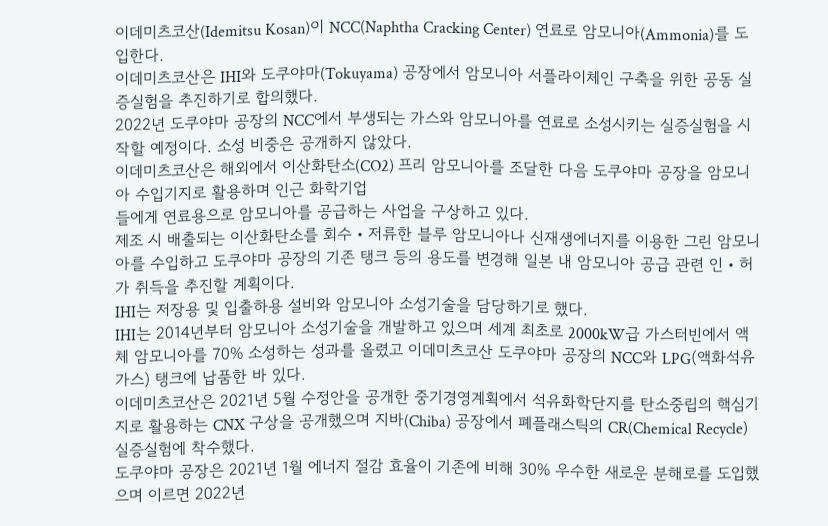이데미츠코산(Idemitsu Kosan)이 NCC(Naphtha Cracking Center) 연료로 암모니아(Ammonia)를 도입한다.
이데미츠코산은 IHI와 도쿠야마(Tokuyama) 공장에서 암모니아 서플라이체인 구축을 위한 공동 실증실험을 추진하기로 합의했다.
2022년 도쿠야마 공장의 NCC에서 부생되는 가스와 암모니아를 연료로 소성시키는 실증실험을 시작할 예정이다. 소성 비중은 공개하지 않았다.
이데미츠코산은 해외에서 이산화탄소(CO2) 프리 암모니아를 조달한 다음 도쿠야마 공장을 암모니아 수입기지로 활용하며 인근 화학기업
들에게 연료용으로 암모니아를 공급하는 사업을 구상하고 있다.
제조 시 배출되는 이산화탄소를 회수‧저류한 블루 암모니아나 신재생에너지를 이용한 그린 암모니아를 수입하고 도쿠야마 공장의 기존 탱크 등의 용도를 변경해 일본 내 암모니아 공급 관련 인‧허가 취득을 추진할 계획이다.
IHI는 저장용 및 입출하용 설비와 암모니아 소성기술을 담당하기로 했다.
IHI는 2014년부터 암모니아 소성기술을 개발하고 있으며 세계 최초로 2000kW급 가스터빈에서 액체 암모니아를 70% 소성하는 성과를 올렸고 이데미츠코산 도쿠야마 공장의 NCC와 LPG(액화석유가스) 탱크에 납품한 바 있다.
이데미츠코산은 2021년 5월 수정안을 공개한 중기경영계획에서 석유화학단지를 탄소중립의 핵심기지로 활용하는 CNX 구상을 공개했으며 지바(Chiba) 공장에서 폐플래스틱의 CR(Chemical Recycle) 실증실험에 착수했다.
도쿠야마 공장은 2021년 1월 에너지 절감 효율이 기존에 비해 30% 우수한 새로운 분해로를 도입했으며 이르면 2022년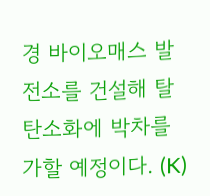경 바이오매스 발전소를 건설해 탈탄소화에 박차를 가할 예정이다. (K)